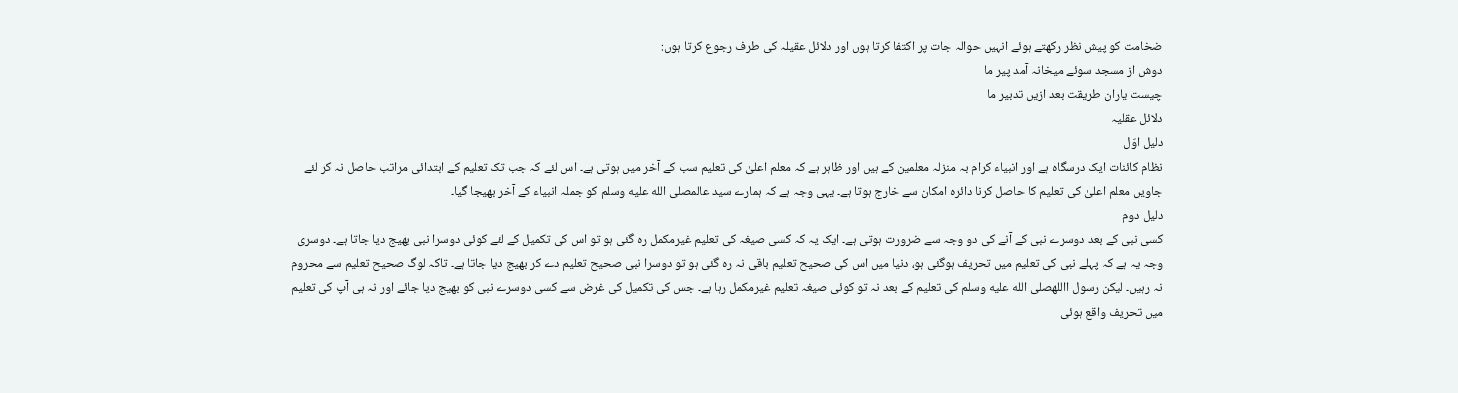ضخامت کو پیش نظر رکھتے ہوئے انہیں حوالہ جات پر اکتفا کرتا ہوں اور دلائل عقیلہ کی طرف رجوع کرتا ہوں:
دوش از مسجد سوئے میخانہ آمد پیر ما
چیست یاران طریقت بعد ازیں تدبیر ما
دلائل عقلیہ
دلیل اوّل
نظام کائنات ایک درسگاہ ہے اور انبیاء کرام بہ منزلہ معلمین کے ہیں اور ظاہر ہے کہ معلم اعلیٰ کی تعلیم سب کے آخر میں ہوتی ہے۔ اس لئے کہ جب تک تعلیم کے ابتدائی مراتب حاصل نہ کر لئے جاویں معلم اعلیٰ کی تعلیم کا حاصل کرنا دائرہ امکان سے خارج ہوتا ہے۔ یہی وجہ ہے کہ ہمارے سید عالمصلى الله عليه وسلم کو جملہ انبیاء کے آخر بھیجا گیا۔
دلیل دوم
کسی نبی کے بعد دوسرے نبی کے آنے کی دو وجہ سے ضرورت ہوتی ہے۔ ایک یہ کہ کسی صیغہ کی تعلیم غیرمکمل رہ گئی ہو تو اس کی تکمیل کے لئے کوئی دوسرا نبی بھیج دیا جاتا ہے۔ دوسری وجہ یہ ہے کہ پہلے نبی کی تعلیم میں تحریف ہوگئی ہو، دنیا میں اس کی صحیح تعلیم باقی نہ رہ گئی ہو تو دوسرا نبی صحیح تعلیم دے کر بھیج دیا جاتا ہے۔ تاکہ لوگ صحیح تعلیم سے محروم نہ رہیں۔ لیکن رسول االلهصلى الله عليه وسلم کی تعلیم کے بعد نہ تو کوئی صیغہ تعلیم غیرمکمل رہا ہے۔ جس کی تکمیل کی غرض سے کسی دوسرے نبی کو بھیج دیا جائے اور نہ ہی آپ کی تعلیم میں تحریف واقع ہوئی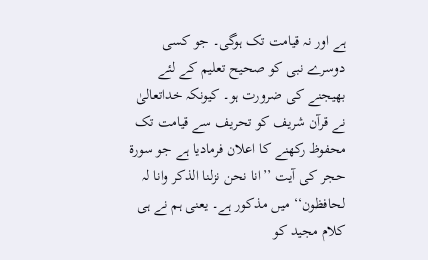ہے اور نہ قیامت تک ہوگی۔ جو کسی دوسرے نبی کو صحیح تعلیم کے لئے بھیجنے کی ضرورت ہو۔ کیونکہ خداتعالیٰ نے قرآن شریف کو تحریف سے قیامت تک محفوظ رکھنے کا اعلان فرمادیا ہے جو سورۃ حجر کی آیت ’’انا نحن نزلنا الذکر وانا لہ لحافظون‘‘ میں مذکور ہے۔ یعنی ہم نے ہی کلام مجید کو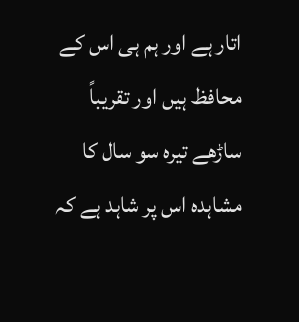اتار ہے اور ہم ہی اس کے محافظ ہیں اور تقریباً ساڑھے تیرہ سو سال کا مشاہدہ اس پر شاہد ہے کہ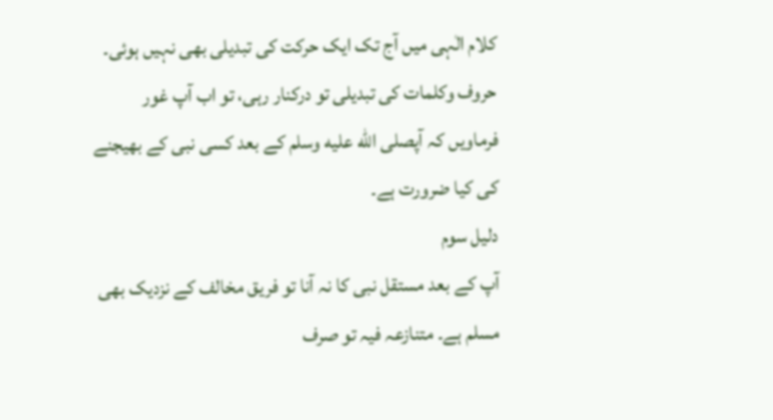کلام الٰہی میں آج تک ایک حرکت کی تبدیلی بھی نہیں ہوئی۔ حروف وکلمات کی تبدیلی تو درکنار رہی، تو اب آپ غور فرماویں کہ آپصلى الله عليه وسلم کے بعد کسی نبی کے بھیجنے کی کیا ضرورت ہے۔
دلیل سوم
آپ کے بعد مستقل نبی کا نہ آنا تو فریق مخالف کے نزدیک بھی مسلم ہے۔ متنازعہ فیہ تو صرف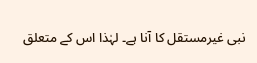نبی غیرمستقل کا آنا ہے۔ لہٰذا اس کے متعلق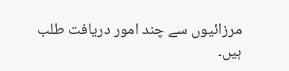مرزائیوں سے چند امور دریافت طلب ہیں۔